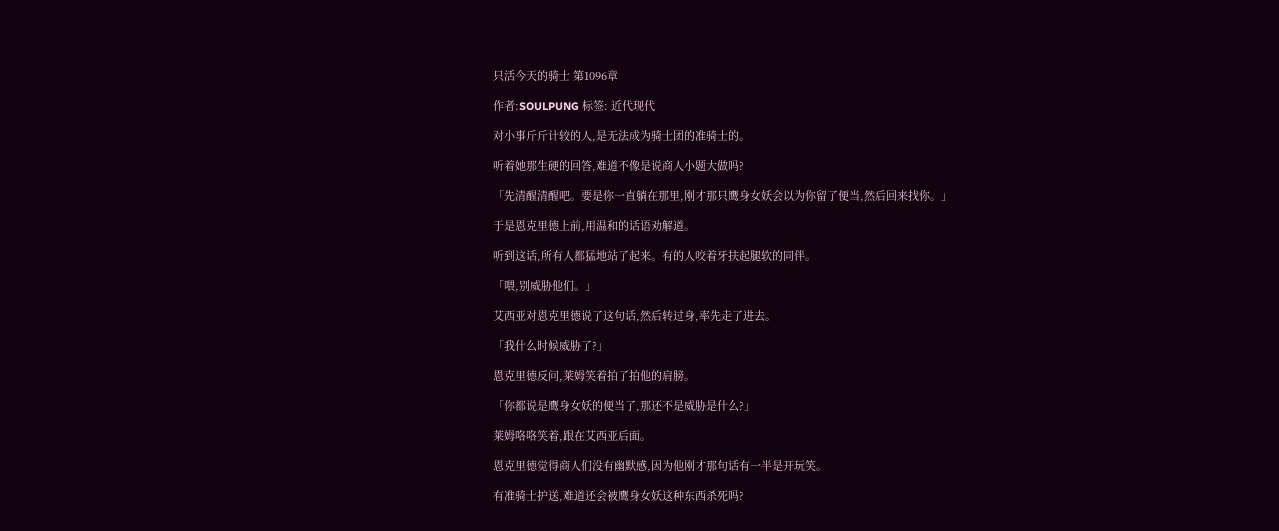只活今天的骑士 第1096章

作者:SOULPUNG 标签: 近代现代

对小事斤斤计较的人,是无法成为骑士团的准骑士的。

听着她那生硬的回答,难道不像是说商人小题大做吗?

「先清醒清醒吧。要是你一直躺在那里,刚才那只鹰身女妖会以为你留了便当,然后回来找你。」

于是恩克里德上前,用温和的话语劝解道。

听到这话,所有人都猛地站了起来。有的人咬着牙扶起腿软的同伴。

「喂,别威胁他们。」

艾西亚对恩克里德说了这句话,然后转过身,率先走了进去。

「我什么时候威胁了?」

恩克里德反问,莱姆笑着拍了拍他的肩膀。

「你都说是鹰身女妖的便当了,那还不是威胁是什么?」

莱姆咯咯笑着,跟在艾西亚后面。

恩克里德觉得商人们没有幽默感,因为他刚才那句话有一半是开玩笑。

有准骑士护送,难道还会被鹰身女妖这种东西杀死吗?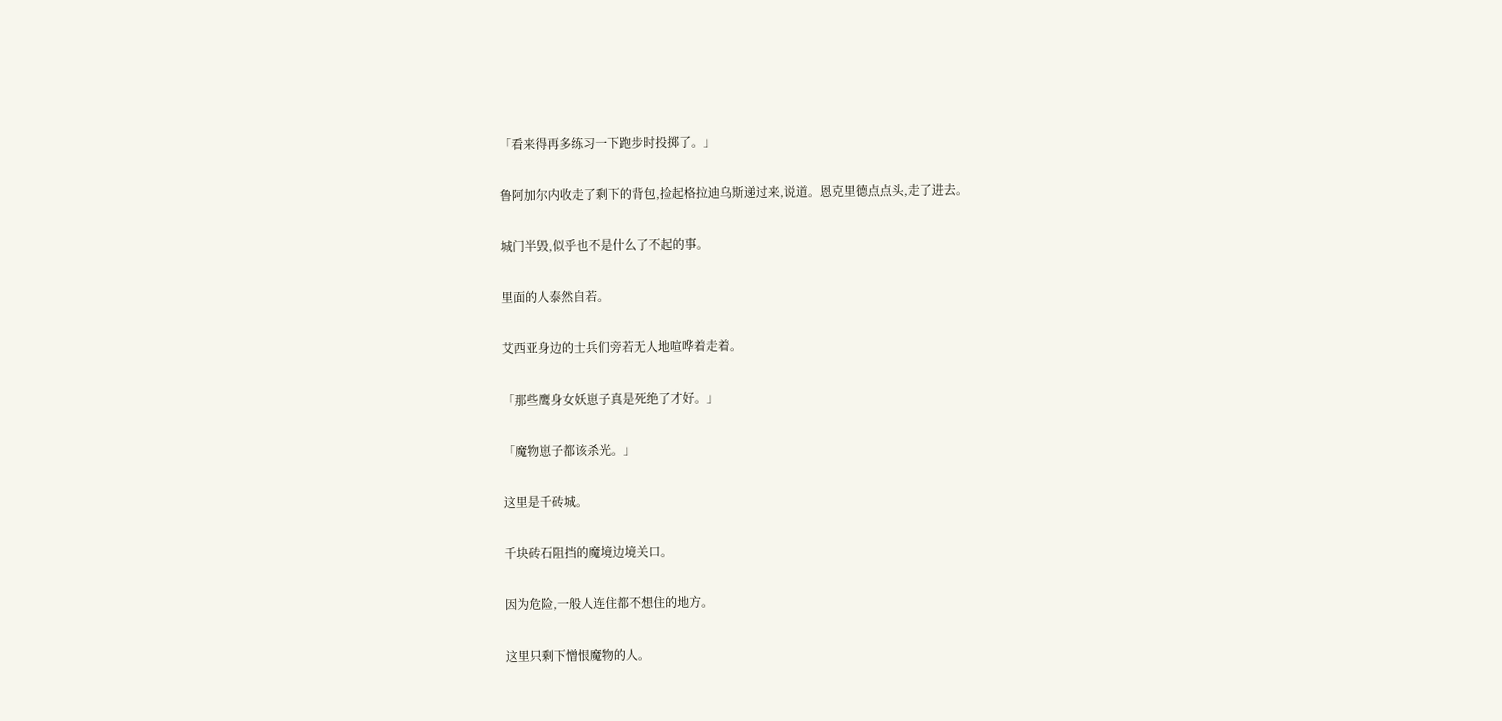「看来得再多练习一下跑步时投掷了。」

鲁阿加尔内收走了剩下的背包,捡起格拉迪乌斯递过来,说道。恩克里德点点头,走了进去。

城门半毁,似乎也不是什么了不起的事。

里面的人泰然自若。

艾西亚身边的士兵们旁若无人地喧哗着走着。

「那些鹰身女妖崽子真是死绝了才好。」

「魔物崽子都该杀光。」

这里是千砖城。

千块砖石阻挡的魔境边境关口。

因为危险,一般人连住都不想住的地方。

这里只剩下憎恨魔物的人。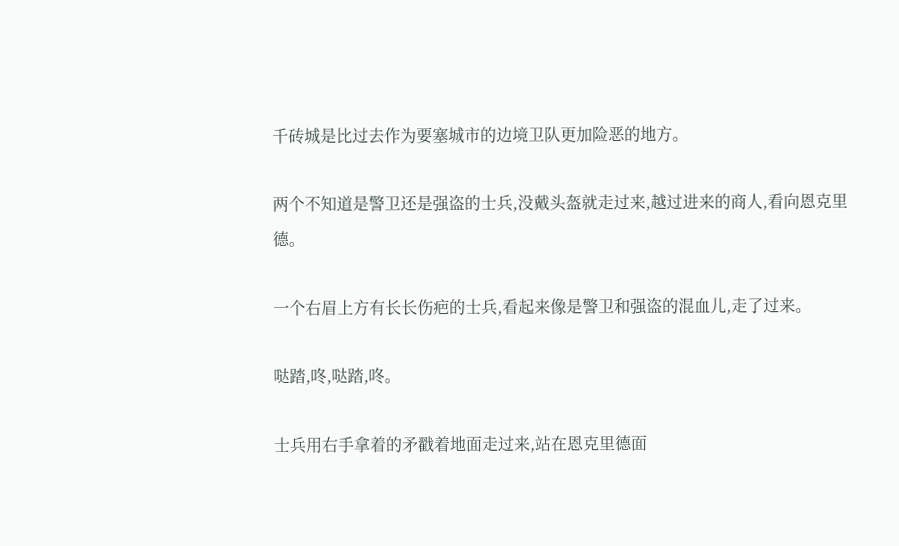千砖城是比过去作为要塞城市的边境卫队更加险恶的地方。

两个不知道是警卫还是强盗的士兵,没戴头盔就走过来,越过进来的商人,看向恩克里德。

一个右眉上方有长长伤疤的士兵,看起来像是警卫和强盗的混血儿,走了过来。

哒踏,咚,哒踏,咚。

士兵用右手拿着的矛戳着地面走过来,站在恩克里德面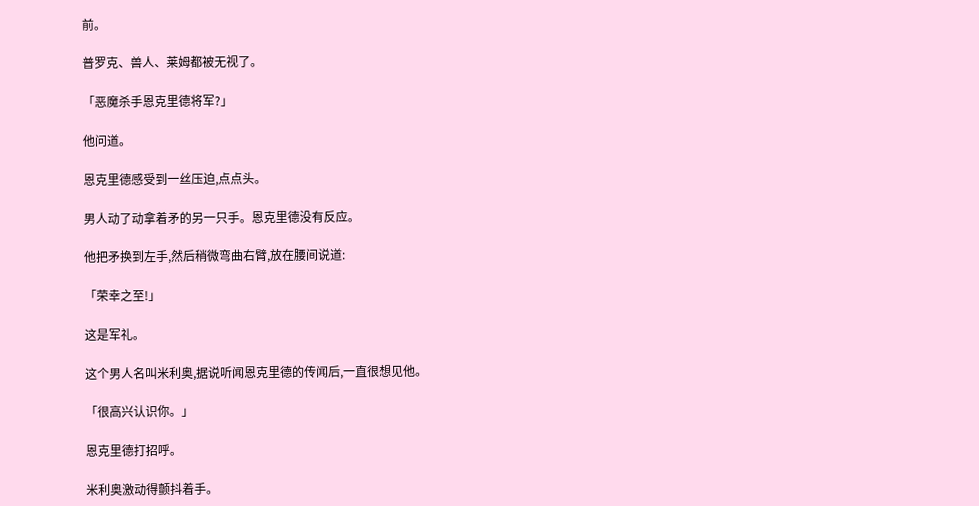前。

普罗克、兽人、莱姆都被无视了。

「恶魔杀手恩克里德将军?」

他问道。

恩克里德感受到一丝压迫,点点头。

男人动了动拿着矛的另一只手。恩克里德没有反应。

他把矛换到左手,然后稍微弯曲右臂,放在腰间说道:

「荣幸之至!」

这是军礼。

这个男人名叫米利奥,据说听闻恩克里德的传闻后,一直很想见他。

「很高兴认识你。」

恩克里德打招呼。

米利奥激动得颤抖着手。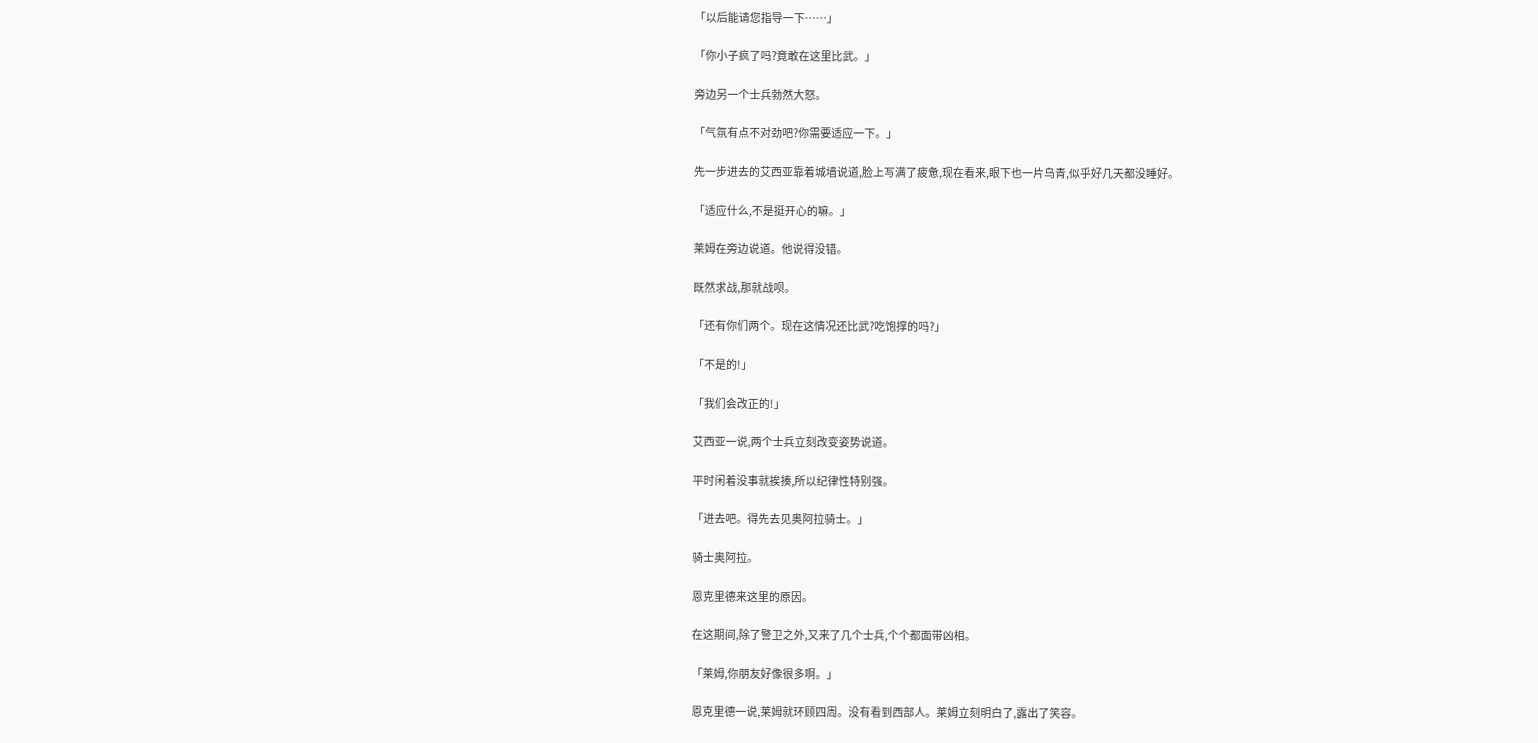「以后能请您指导一下……」

「你小子疯了吗?竟敢在这里比武。」

旁边另一个士兵勃然大怒。

「气氛有点不对劲吧?你需要适应一下。」

先一步进去的艾西亚靠着城墙说道,脸上写满了疲惫,现在看来,眼下也一片乌青,似乎好几天都没睡好。

「适应什么,不是挺开心的嘛。」

莱姆在旁边说道。他说得没错。

既然求战,那就战呗。

「还有你们两个。现在这情况还比武?吃饱撑的吗?」

「不是的!」

「我们会改正的!」

艾西亚一说,两个士兵立刻改变姿势说道。

平时闲着没事就挨揍,所以纪律性特别强。

「进去吧。得先去见奥阿拉骑士。」

骑士奥阿拉。

恩克里德来这里的原因。

在这期间,除了警卫之外,又来了几个士兵,个个都面带凶相。

「莱姆,你朋友好像很多啊。」

恩克里德一说,莱姆就环顾四周。没有看到西部人。莱姆立刻明白了,露出了笑容。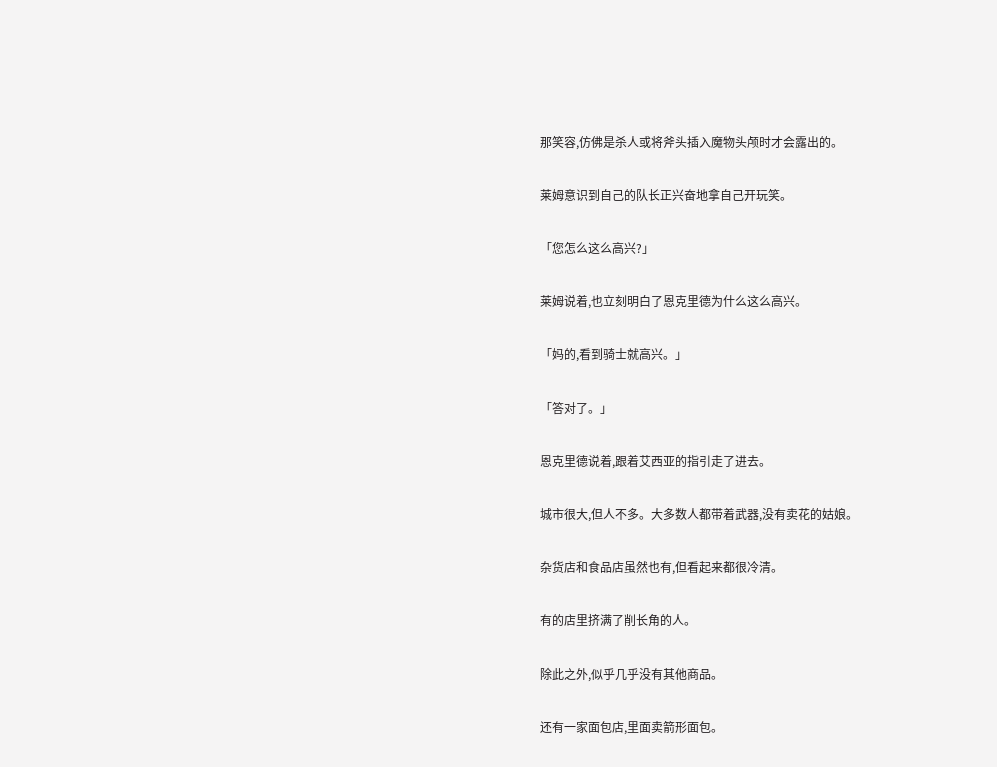那笑容,仿佛是杀人或将斧头插入魔物头颅时才会露出的。

莱姆意识到自己的队长正兴奋地拿自己开玩笑。

「您怎么这么高兴?」

莱姆说着,也立刻明白了恩克里德为什么这么高兴。

「妈的,看到骑士就高兴。」

「答对了。」

恩克里德说着,跟着艾西亚的指引走了进去。

城市很大,但人不多。大多数人都带着武器,没有卖花的姑娘。

杂货店和食品店虽然也有,但看起来都很冷清。

有的店里挤满了削长角的人。

除此之外,似乎几乎没有其他商品。

还有一家面包店,里面卖箭形面包。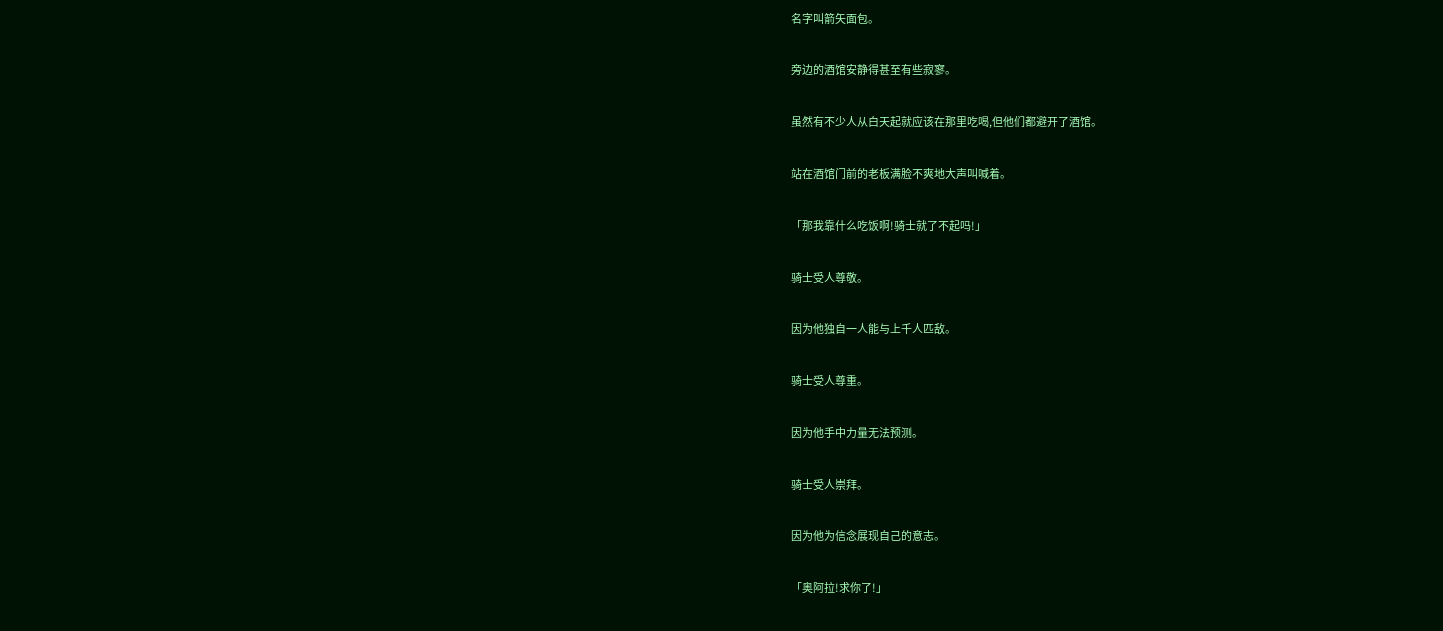名字叫箭矢面包。

旁边的酒馆安静得甚至有些寂寥。

虽然有不少人从白天起就应该在那里吃喝,但他们都避开了酒馆。

站在酒馆门前的老板满脸不爽地大声叫喊着。

「那我靠什么吃饭啊!骑士就了不起吗!」

骑士受人尊敬。

因为他独自一人能与上千人匹敌。

骑士受人尊重。

因为他手中力量无法预测。

骑士受人崇拜。

因为他为信念展现自己的意志。

「奥阿拉!求你了!」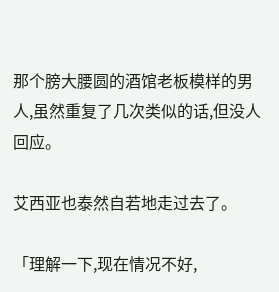那个膀大腰圆的酒馆老板模样的男人,虽然重复了几次类似的话,但没人回应。

艾西亚也泰然自若地走过去了。

「理解一下,现在情况不好,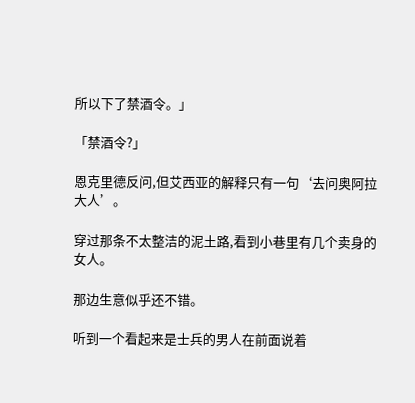所以下了禁酒令。」

「禁酒令?」

恩克里德反问,但艾西亚的解释只有一句‘去问奥阿拉大人’。

穿过那条不太整洁的泥土路,看到小巷里有几个卖身的女人。

那边生意似乎还不错。

听到一个看起来是士兵的男人在前面说着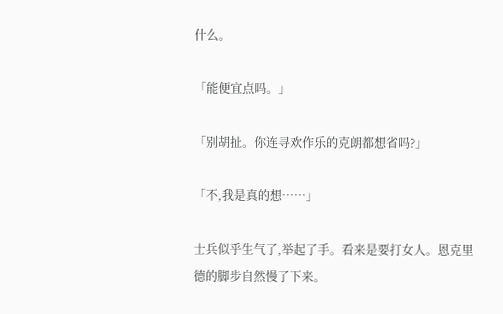什么。

「能便宜点吗。」

「别胡扯。你连寻欢作乐的克朗都想省吗?」

「不,我是真的想……」

士兵似乎生气了,举起了手。看来是要打女人。恩克里德的脚步自然慢了下来。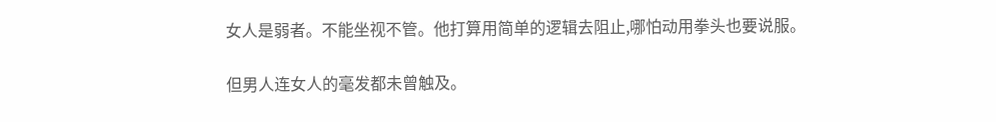女人是弱者。不能坐视不管。他打算用简单的逻辑去阻止,哪怕动用拳头也要说服。

但男人连女人的毫发都未曾触及。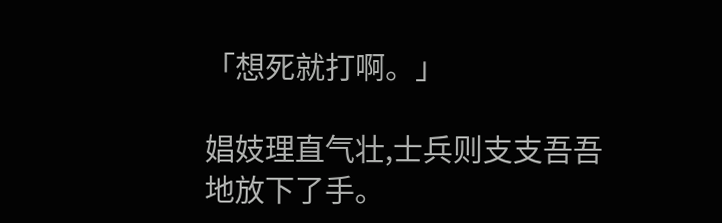「想死就打啊。」

娼妓理直气壮,士兵则支支吾吾地放下了手。